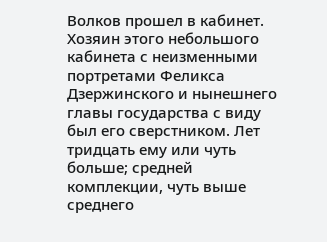Волков прошел в кабинет. Хозяин этого небольшого кабинета с неизменными портретами Феликса Дзержинского и нынешнего главы государства с виду был его сверстником. Лет тридцать ему или чуть больше; средней комплекции, чуть выше среднего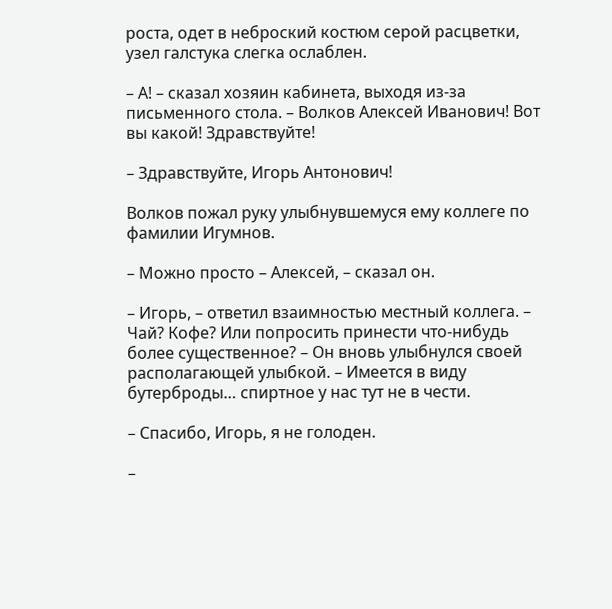роста, одет в неброский костюм серой расцветки, узел галстука слегка ослаблен.

– А! – сказал хозяин кабинета, выходя из-за письменного стола. – Волков Алексей Иванович! Вот вы какой! Здравствуйте!

– Здравствуйте, Игорь Антонович!

Волков пожал руку улыбнувшемуся ему коллеге по фамилии Игумнов.

– Можно просто – Алексей, – сказал он.

– Игорь, – ответил взаимностью местный коллега. – Чай? Кофе? Или попросить принести что-нибудь более существенное? – Он вновь улыбнулся своей располагающей улыбкой. – Имеется в виду бутерброды… спиртное у нас тут не в чести.

– Спасибо, Игорь, я не голоден.

–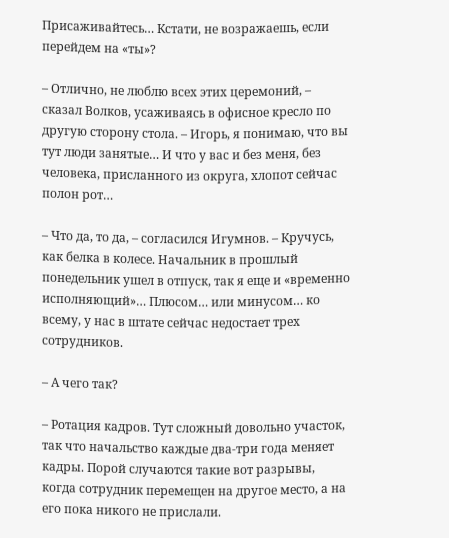Присаживайтесь… Кстати, не возражаешь, если перейдем на «ты»?

– Отлично, не люблю всех этих церемоний, – сказал Волков, усаживаясь в офисное кресло по другую сторону стола. – Игорь, я понимаю, что вы тут люди занятые… И что у вас и без меня, без человека, присланного из округа, хлопот сейчас полон рот…

– Что да, то да, – согласился Игумнов. – Кручусь, как белка в колесе. Начальник в прошлый понедельник ушел в отпуск, так я еще и «временно исполняющий»… Плюсом… или минусом… ко всему, у нас в штате сейчас недостает трех сотрудников.

– А чего так?

– Ротация кадров. Тут сложный довольно участок, так что начальство каждые два-три года меняет кадры. Порой случаются такие вот разрывы, когда сотрудник перемещен на другое место, а на его пока никого не прислали.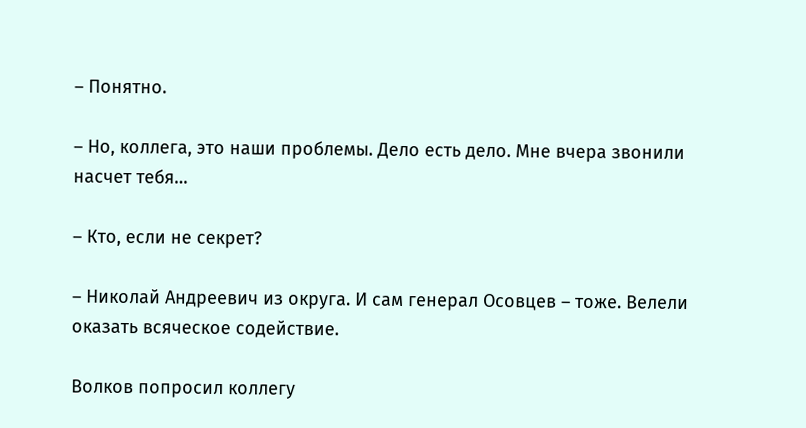– Понятно.

– Но, коллега, это наши проблемы. Дело есть дело. Мне вчера звонили насчет тебя…

– Кто, если не секрет?

– Николай Андреевич из округа. И сам генерал Осовцев – тоже. Велели оказать всяческое содействие.

Волков попросил коллегу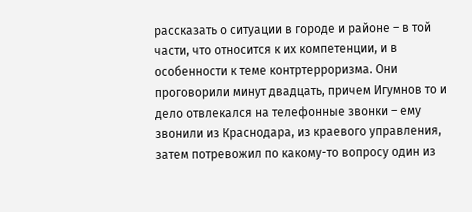рассказать о ситуации в городе и районе – в той части, что относится к их компетенции, и в особенности к теме контртерроризма. Они проговорили минут двадцать, причем Игумнов то и дело отвлекался на телефонные звонки – ему звонили из Краснодара, из краевого управления, затем потревожил по какому-то вопросу один из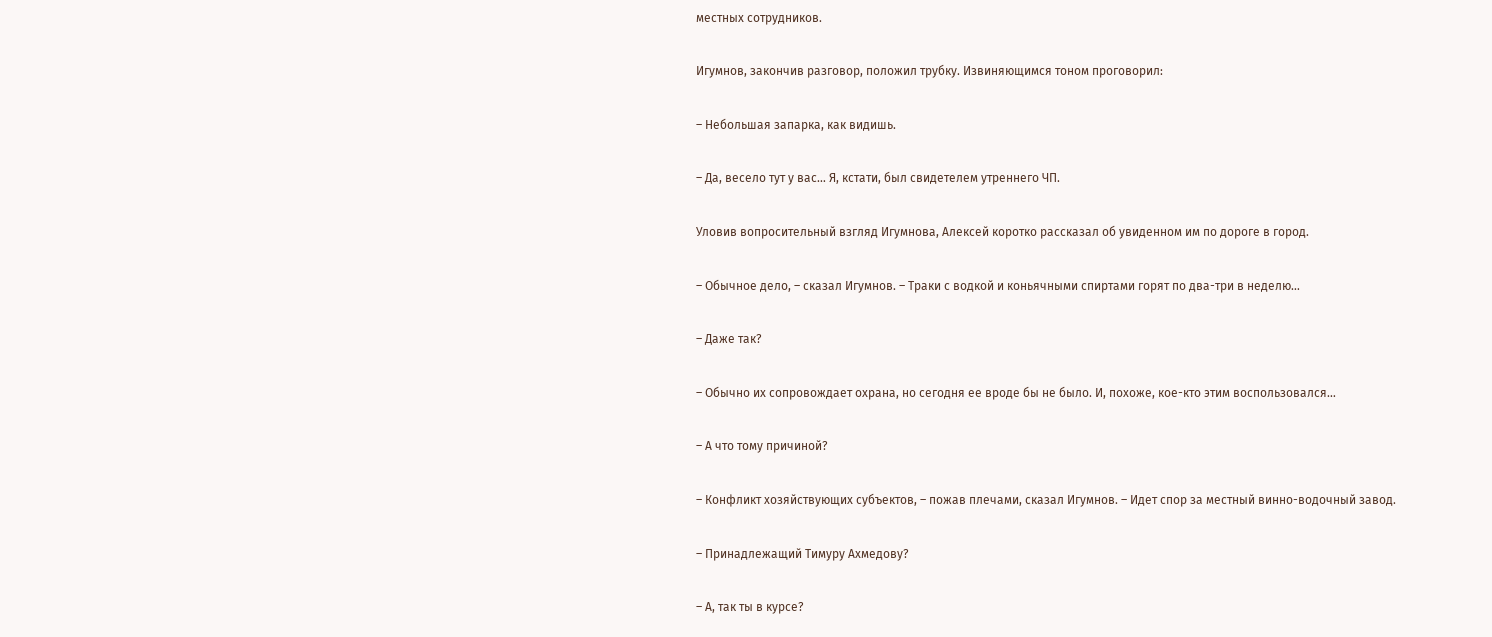местных сотрудников.

Игумнов, закончив разговор, положил трубку. Извиняющимся тоном проговорил:

– Небольшая запарка, как видишь.

– Да, весело тут у вас… Я, кстати, был свидетелем утреннего ЧП.

Уловив вопросительный взгляд Игумнова, Алексей коротко рассказал об увиденном им по дороге в город.

– Обычное дело, – сказал Игумнов. – Траки с водкой и коньячными спиртами горят по два-три в неделю…

– Даже так?

– Обычно их сопровождает охрана, но сегодня ее вроде бы не было. И, похоже, кое-кто этим воспользовался…

– А что тому причиной?

– Конфликт хозяйствующих субъектов, – пожав плечами, сказал Игумнов. – Идет спор за местный винно-водочный завод.

– Принадлежащий Тимуру Ахмедову?

– А, так ты в курсе?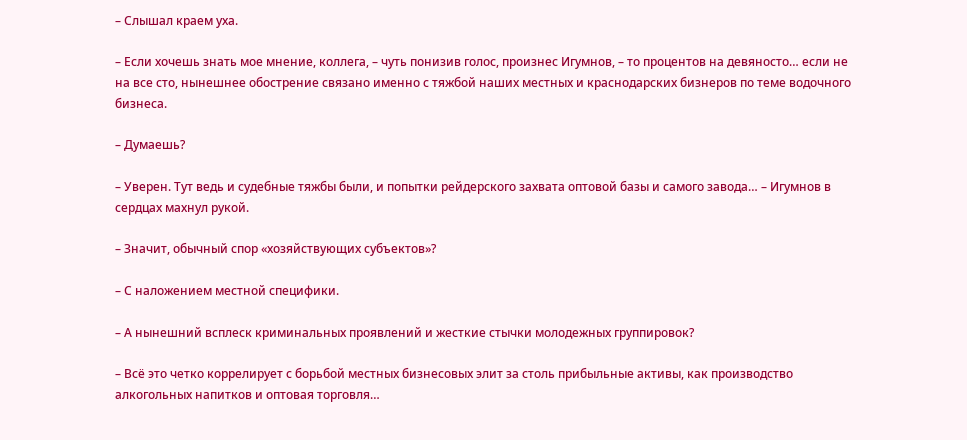– Слышал краем уха.

– Если хочешь знать мое мнение, коллега, – чуть понизив голос, произнес Игумнов, – то процентов на девяносто… если не на все сто, нынешнее обострение связано именно с тяжбой наших местных и краснодарских бизнеров по теме водочного бизнеса.

– Думаешь?

– Уверен. Тут ведь и судебные тяжбы были, и попытки рейдерского захвата оптовой базы и самого завода… – Игумнов в сердцах махнул рукой.

– Значит, обычный спор «хозяйствующих субъектов»?

– С наложением местной специфики.

– А нынешний всплеск криминальных проявлений и жесткие стычки молодежных группировок?

– Всё это четко коррелирует с борьбой местных бизнесовых элит за столь прибыльные активы, как производство алкогольных напитков и оптовая торговля…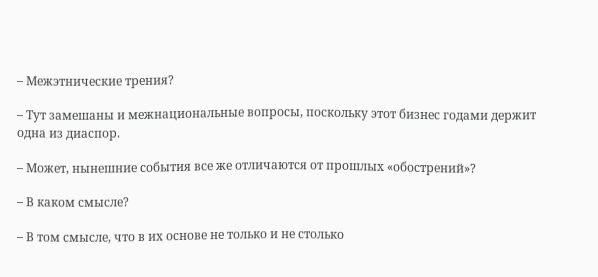– Межэтнические трения?

– Тут замешаны и межнациональные вопросы, поскольку этот бизнес годами держит одна из диаспор.

– Может, нынешние события все же отличаются от прошлых «обострений»?

– В каком смысле?

– В том смысле, что в их основе не только и не столько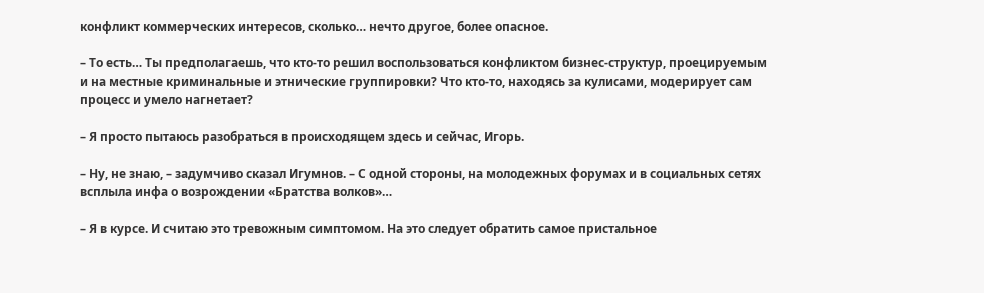конфликт коммерческих интересов, сколько… нечто другое, более опасное.

– То есть… Ты предполагаешь, что кто-то решил воспользоваться конфликтом бизнес-структур, проецируемым и на местные криминальные и этнические группировки? Что кто-то, находясь за кулисами, модерирует сам процесс и умело нагнетает?

– Я просто пытаюсь разобраться в происходящем здесь и сейчас, Игорь.

– Ну, не знаю, – задумчиво сказал Игумнов. – С одной стороны, на молодежных форумах и в социальных сетях всплыла инфа о возрождении «Братства волков»…

– Я в курсе. И считаю это тревожным симптомом. На это следует обратить самое пристальное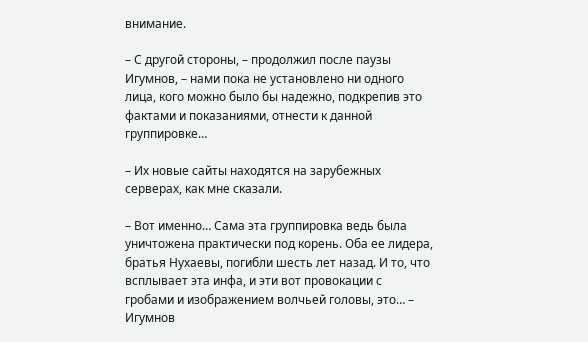внимание.

– С другой стороны, – продолжил после паузы Игумнов, – нами пока не установлено ни одного лица, кого можно было бы надежно, подкрепив это фактами и показаниями, отнести к данной группировке…

– Их новые сайты находятся на зарубежных серверах, как мне сказали.

– Вот именно… Сама эта группировка ведь была уничтожена практически под корень. Оба ее лидера, братья Нухаевы, погибли шесть лет назад. И то, что всплывает эта инфа, и эти вот провокации с гробами и изображением волчьей головы, это… – Игумнов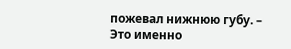пожевал нижнюю губу. – Это именно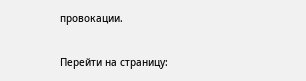провокации.

Перейти на страницу: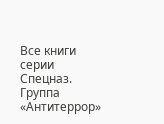Все книги серии Спецназ. Группа «Антитеррор»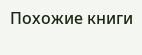Похожие книги